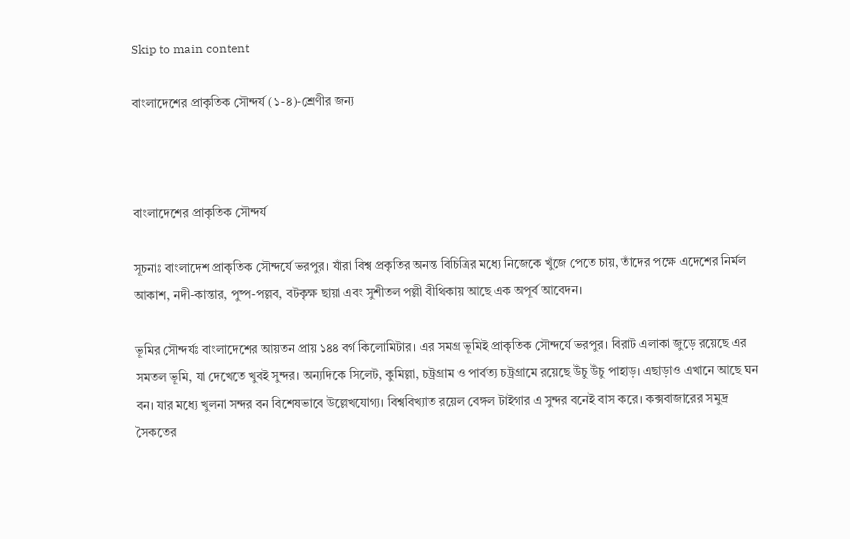Skip to main content

বাংলাদেশের প্রাকৃতিক সৌন্দর্য (১-৪)-শ্রেণীর জন্য



বাংলাদেশের প্রাকৃতিক সৌন্দর্য

সূচনাঃ বাংলাদেশ প্রাকৃতিক সৌন্দর্যে ভরপুর। যাঁরা বিশ্ব প্রকৃতির অনন্ত বিচিত্রির মধ্যে নিজেকে খুঁজে পেতে চায়, তাঁদের পক্ষে এদেশের নির্মল আকাশ, নদী-কান্তার, পুষ্প-পল্লব, বটকৃক্ষ ছায়া এবং সুশীতল পল্লী বীথিকায় আছে এক অপূর্ব আবেদন।

ভূমির সৌন্দর্যঃ বাংলাদেশের আয়তন প্রায় ১৪৪ বর্গ কিলোমিটার। এর সমগ্র ভূমিই প্রাকৃতিক সৌন্দর্যে ভরপুর। বিরাট এলাকা জুড়ে রয়েছে এর সমতল ভূমি, যা দেখেতে খুবই সুন্দর। অন্যদিকে সিলেট, কুমিল্লা, চট্রগ্রাম ও পার্বত্য চট্রগ্রামে রয়েছে উঁচু উঁচু পাহাড়। এছাড়াও এখানে আছে ঘন বন। যার মধ্যে খুলনা সন্দর বন বিশেষভাবে উল্লেখযোগ্য। বিশ্ববিখ্যাত রয়েল বেঙ্গল টাইগার এ সুন্দর বনেই বাস করে। কক্সবাজারের সমুদ্র সৈকতের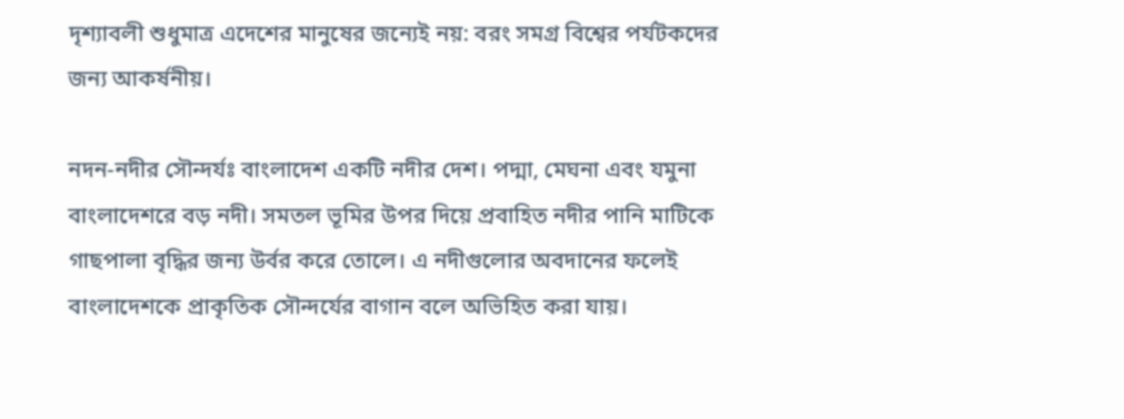দৃশ্যাবলী শুধুমাত্র এদেশের মানুষের জন্যেই নয়: বরং সমগ্র বিশ্বের পর্যটকদের জন্য আকর্ষনীয়।

নদন-নদীর সৌন্দর্যঃ বাংলাদেশ একটি নদীর দেশ। পদ্মা, মেঘনা এবং যমুনা বাংলাদেশরে বড় নদী। সমতল ভূমির উপর দিয়ে প্রবাহিত নদীর পানি মাটিকে গাছপালা বৃদ্ধির জন্য উর্বর করে তোলে। এ নদীগুলোর অবদানের ফলেই বাংলাদেশকে প্রাকৃতিক সৌন্দর্যের বাগান বলে অভিহিত করা যায়।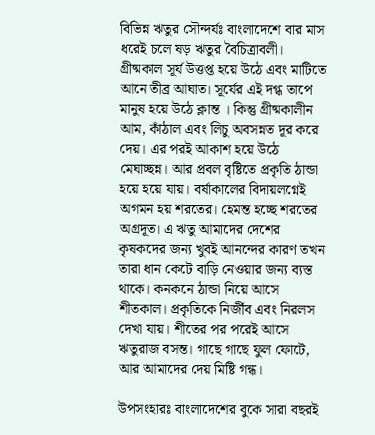বিভিন্ন ঋতুর সৌন্দর্যঃ বাংলাদেশে বার মাস ধরেই চলে ষড় ঋতুর বৈচিত্রাবলী। গ্রীষ্মকাল সূর্য উত্তপ্ত হয়ে উঠে এবং মাটিতে আনে তীব্র আঘাত। সূর্যের এই দগ্ধ তাপে মানুষ হয়ে উঠে ক্লান্ত । কিন্তু গ্রীষ্মকালীন আম, কাঁঠাল এবং লিচু অবসন্নত দূর করে দেয়। এর পরই আকাশ হয়ে উঠে মেঘাচ্ছন্ন। আর প্রবল বৃষ্টিতে প্রকৃতি ঠান্ডা হয়ে হয়ে যায়। বর্ষাকালের বিদায়লগ্নেই অগমন হয় শরতের। হেমন্ত হচ্ছে শরতের অগ্রদূত। এ ঋতু আমাদের দেশের কৃষকদের জন্য খুবই আনন্দের কারণ তখন তারা ধান কেটে বাড়ি নেওয়ার জন্য ব্যস্ত থাকে। কনকনে ঠান্ডা নিয়ে আসে শীতকাল। প্রকৃতিকে নির্জীব এবং নিরলস দেখা যায়। শীতের পর পরেই আসে ঋতুরাজ বসন্ত। গাছে গাছে ফুল ফোটে, আর আমাদের দেয় মিষ্টি গন্ধ।

উপসংহারঃ বাংলাদেশের বুকে সারা বছরই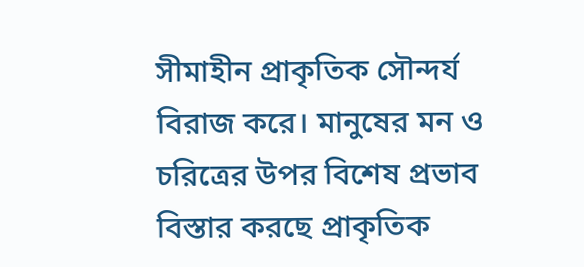সীমাহীন প্রাকৃতিক সৌন্দর্য বিরাজ করে। মানুষের মন ও চরিত্রের উপর বিশেষ প্রভাব বিস্তার করছে প্রাকৃতিক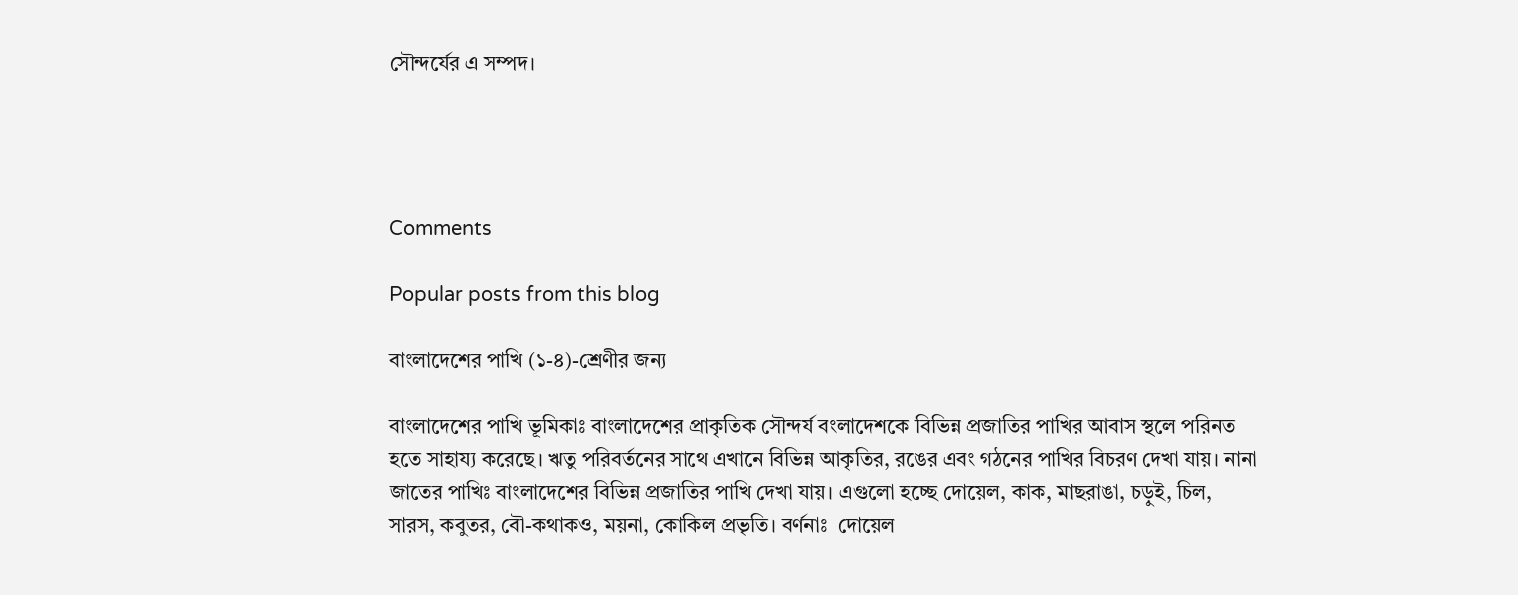সৌন্দর্যের এ সম্পদ।




Comments

Popular posts from this blog

বাংলাদেশের পাখি (১-৪)-শ্রেণীর জন্য

বাংলাদেশের পাখি ভূমিকাঃ বাংলাদেশের প্রাকৃতিক সৌন্দর্য বংলাদেশকে বিভিন্ন প্রজাতির পাখির আবাস স্থলে পরিনত হতে সাহায্য করেছে। ঋতু পরিবর্তনের সাথে এখানে বিভিন্ন আকৃতির, রঙের এবং গঠনের পাখির বিচরণ দেখা যায়। নানা জাতের পাখিঃ বাংলাদেশের বিভিন্ন প্রজাতির পাখি দেখা যায়। এগুলো হচ্ছে দোয়েল, কাক, মাছরাঙা, চড়ুই, চিল, সারস, কবুতর, বৌ-কথাকও, ময়না, কোকিল প্রভৃতি। বর্ণনাঃ  দোয়েল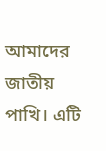আমাদের জাতীয় পাখি। এটি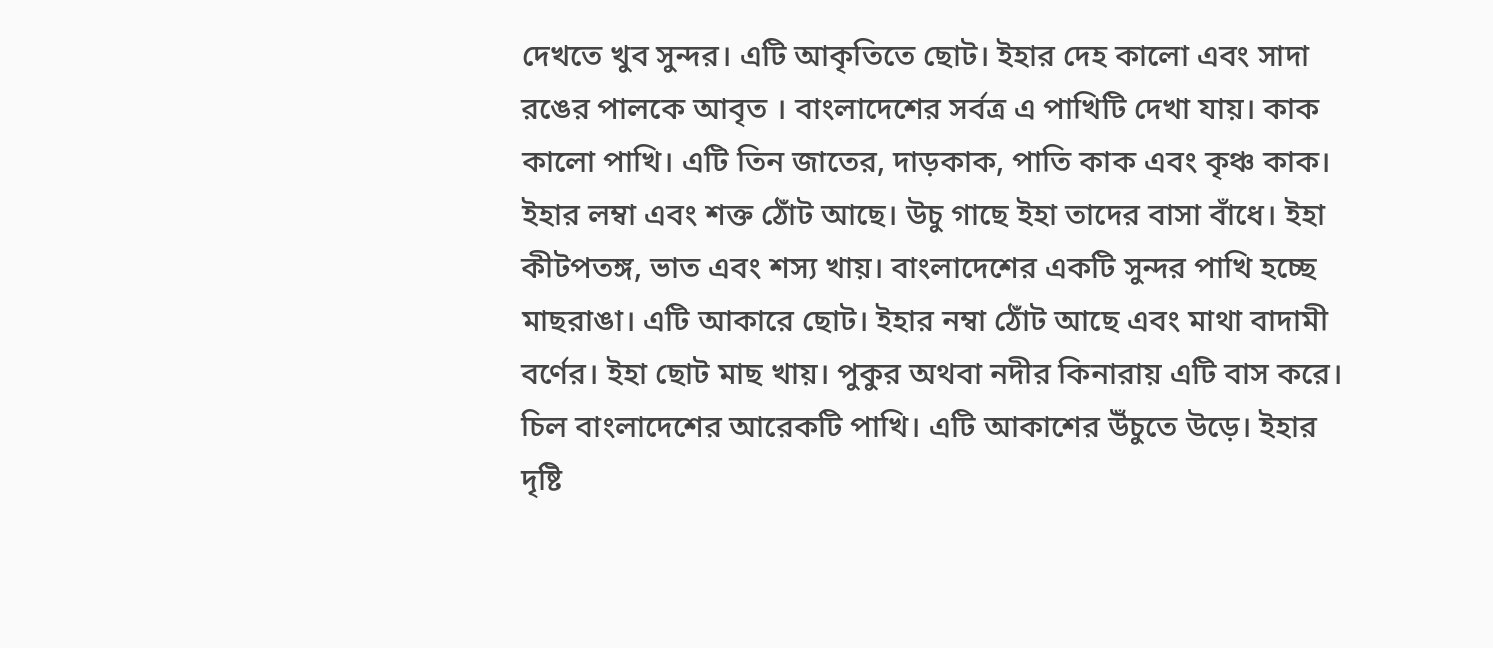দেখতে খুব সুন্দর। এটি আকৃতিতে ছোট। ইহার দেহ কালো এবং সাদা রঙের পালকে আবৃত । বাংলাদেশের সর্বত্র এ পাখিটি দেখা যায়। কাক কালো পাখি। এটি তিন জাতের, দাড়কাক, পাতি কাক এবং কৃঞ্চ কাক। ইহার লম্বা এবং শক্ত ঠোঁট আছে। উচু গাছে ইহা তাদের বাসা বাঁধে। ইহা কীটপতঙ্গ, ভাত এবং শস্য খায়। বাংলাদেশের একটি সুন্দর পাখি হচ্ছে মাছরাঙা। এটি আকারে ছোট। ইহার নম্বা ঠোঁট আছে এবং মাথা বাদামী বর্ণের। ইহা ছোট মাছ খায়। পুকুর অথবা নদীর কিনারায় এটি বাস করে। চিল বাংলাদেশের আরেকটি পাখি। এটি আকাশের উঁচুতে উড়ে। ইহার দৃষ্টি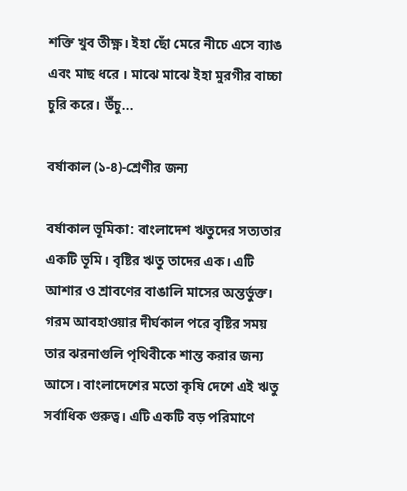শক্তি খুব তীক্ষ্ণ। ইহা ছোঁ মেরে নীচে এসে ব্যাঙ এবং মাছ ধরে । মাঝে মাঝে ইহা মুরগীর বাচ্চা চুরি করে। উঁচু...

বর্ষাকাল (১-৪)-শ্রেণীর জন্য

বর্ষাকাল ভূমিকা: বাংলাদেশ ঋতুদের সত্যতার একটি ভূমি। বৃষ্টির ঋতু তাদের এক। এটি আশার ও শ্রাবণের বাঙালি মাসের অন্তর্ভুক্ত। গরম আবহাওয়ার দীর্ঘকাল পরে বৃষ্টির সময় তার ঝরনাগুলি পৃথিবীকে শান্ত করার জন্য আসে। বাংলাদেশের মতো কৃষি দেশে এই ঋতু সর্বাধিক গুরুত্ব। এটি একটি বড় পরিমাণে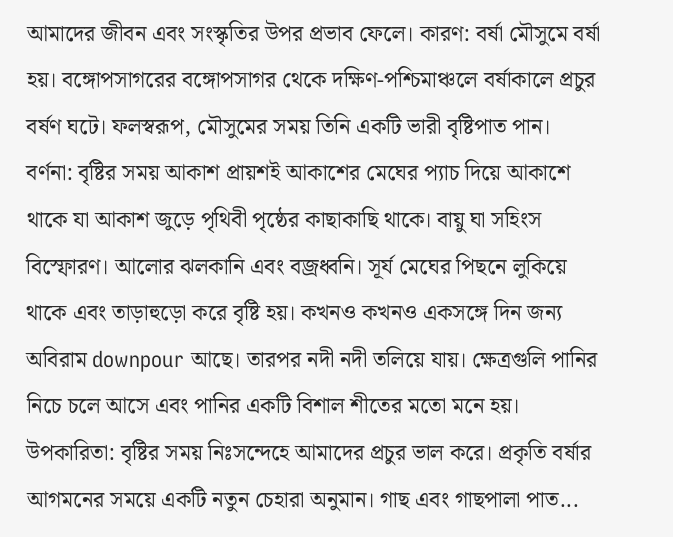আমাদের জীবন এবং সংস্কৃতির উপর প্রভাব ফেলে। কারণ: বর্ষা মৌসুমে বর্ষা হয়। বঙ্গোপসাগরের বঙ্গোপসাগর থেকে দক্ষিণ-পশ্চিমাঞ্চলে বর্ষাকালে প্রচুর বর্ষণ ঘটে। ফলস্বরূপ, মৌসুমের সময় তিনি একটি ভারী বৃষ্টিপাত পান। বর্ণনা: বৃষ্টির সময় আকাশ প্রায়শই আকাশের মেঘের প্যাচ দিয়ে আকাশে থাকে যা আকাশ জুড়ে পৃথিবী পৃষ্ঠের কাছাকাছি থাকে। বায়ু ঘা সহিংস বিস্ফোরণ। আলোর ঝলকানি এবং বজ্রধ্বনি। সূর্য মেঘের পিছনে লুকিয়ে থাকে এবং তাড়াহুড়ো করে বৃষ্টি হয়। কখনও কখনও একসঙ্গে দিন জন্য অবিরাম downpour আছে। তারপর নদী নদী তলিয়ে যায়। ক্ষেত্রগুলি পানির নিচে চলে আসে এবং পানির একটি বিশাল শীতের মতো মনে হয়। উপকারিতা: বৃষ্টির সময় নিঃসন্দেহে আমাদের প্রচুর ভাল করে। প্রকৃতি বর্ষার আগমনের সময়ে একটি নতুন চেহারা অনুমান। গাছ এবং গাছপালা পাত...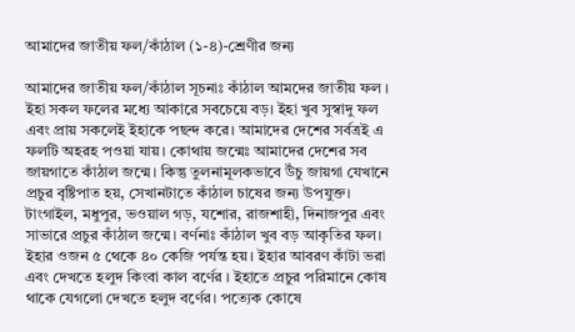আমাদের জাতীয় ফল/কাঁঠাল (১-৪)-শ্রেণীর জন্য

আমাদের জাতীয় ফল/কাঁঠাল সূচনাঃ কাঁঠাল আমদের জাতীয় ফল । ইহা সকল ফলের মধ্যে আকারে সবচেয়ে বড়। ইহা খুব সুস্বাদু ফল এবং প্রায় সকলেই ইহাকে পছন্দ করে। আমাদের দেশের সর্বত্রই এ ফলটি অহরহ পওয়া যায়। কোথায় জন্মেঃ আমাদের দেশের সব জায়গাতে কাঁঠাল জন্মে। কিন্তু তুলনামূলকভাবে উঁচু জায়গা যেখানে প্রচুর বৃষ্টিপাত হয়, সেখানটাতে কাঁঠাল চাষের জন্য উপযুক্ত। টাংগাইল, মধুপুর, ভওয়াল গড়, যশোর, রাজশাহী, দিনাজপুর এবং সাভারে প্রচুর কাঁঠাল জন্মে। বর্ণনাঃ কাঁঠাল খুব বড় আকৃতির ফল। ইহার ওজন ৫ থেকে ৪০ কেজি পর্যন্ত হয়। ইহার আবরণ কাঁটা ভরা এবং দেখতে হলুদ কিংবা কাল বর্ণের । ইহাতে প্রচুর পরিমানে কোষ থাকে যেগলো দেখতে হলুদ বর্ণের। পত্যেক কোষে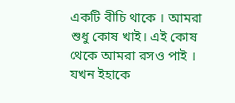একটি বীচি থাকে । আমরা শুধু কোষ খাই। এই কোষ থেকে আমরা রসও পাই । যখন ইহাকে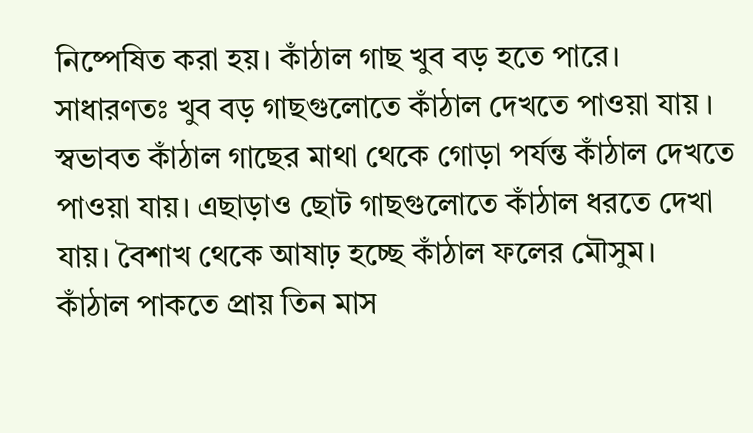নিষ্পেষিত করা হয়। কাঁঠাল গাছ খুব বড় হতে পারে। সাধারণতঃ খুব বড় গাছগুলোতে কাঁঠাল দেখতে পাওয়া যায় । স্বভাবত কাঁঠাল গাছের মাথা থেকে গোড়া পর্যন্ত কাঁঠাল দেখতে পাওয়া যায়। এছাড়াও ছোট গাছগুলোতে কাঁঠাল ধরতে দেখা যায়। বৈশাখ থেকে আষাঢ় হচ্ছে কাঁঠাল ফলের মৌসুম। কাঁঠাল পাকতে প্রায় তিন মাস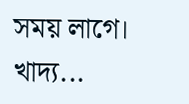সময় লাগে। খাদ্য...